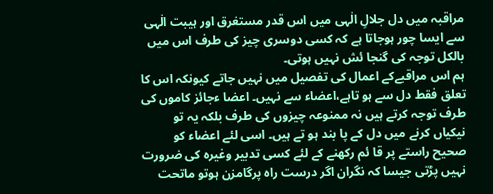مراقبہ میں دل جلالِ الٰہی میں اس قدر مستغرق اور ہیبت الٰہی سے ایسا چور ہوجاتا ہے کہ کسی دوسری چیز کی طرف اس میں بالکل توجہ کی گنجا ئش نہیں ہوتی۔
ہم اس مراقبےکے اعمال کی تفصیل میں نہیں جاتے کیونکہ اس کا تعلق فقط دل سے ہو تاہے،اعضاء سے نہیں۔ اعضا ءجائز کاموں کی طرف توجہ کرتے ہیں نہ ممنوعہ چیزوں کی طرف بلکہ یہ تو نیکیاں کرنے میں دل کے پا بند ہو تے ہیں۔ اسی لئے اعضاء کو صحیح راستے پر قا ئم رکھنے کے لئے کسی تدبیر وغیرہ کی ضرورت نہیں پڑتی جیسا کہ نگران اگر درست راہ پرگامزن ہوتو ماتحت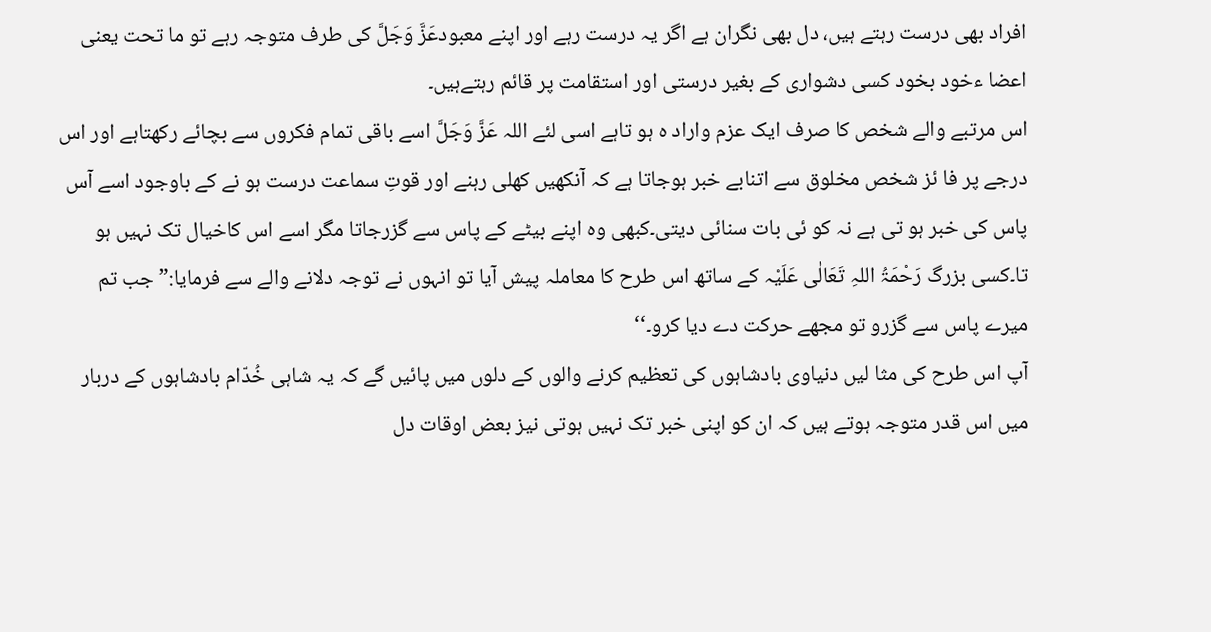افراد بھی درست رہتے ہیں، دل بھی نگران ہے اگر یہ درست رہے اور اپنے معبودعَزَّ وَجَلَّ کی طرف متوجہ رہے تو ما تحت یعنی اعضا ءخود بخود کسی دشواری کے بغیر درستی اور استقامت پر قائم رہتےہیں۔
اس مرتبے والے شخص کا صرف ایک عزم واراد ہ ہو تاہے اسی لئے اللہ عَزَّ وَجَلَّ اسے باقی تمام فکروں سے بچائے رکھتاہے اور اس درجے پر فا ئز شخص مخلوق سے اتنابے خبر ہوجاتا ہے کہ آنکھیں کھلی رہنے اور قوتِ سماعت درست ہو نے کے باوجود اسے آس پاس کی خبر ہو تی ہے نہ کو ئی بات سنائی دیتی۔کبھی وہ اپنے بیٹے کے پاس سے گزرجاتا مگر اسے اس کاخیال تک نہیں ہو تا۔کسی بزرگ رَحْمَۃُ اللہِ تَعَالٰی عَلَیْہ کے ساتھ اس طرح کا معاملہ پیش آیا تو انہوں نے توجہ دلانے والے سے فرمایا:”جب تم میرے پاس سے گزرو تو مجھے حرکت دے دیا کرو۔‘‘
آپ اس طرح کی مثا لیں دنیاوی بادشاہوں کی تعظیم کرنے والوں کے دلوں میں پائیں گے کہ یہ شاہی خُدّام بادشاہوں کے دربار میں اس قدر متوجہ ہوتے ہیں کہ ان کو اپنی خبر تک نہیں ہوتی نیز بعض اوقات دل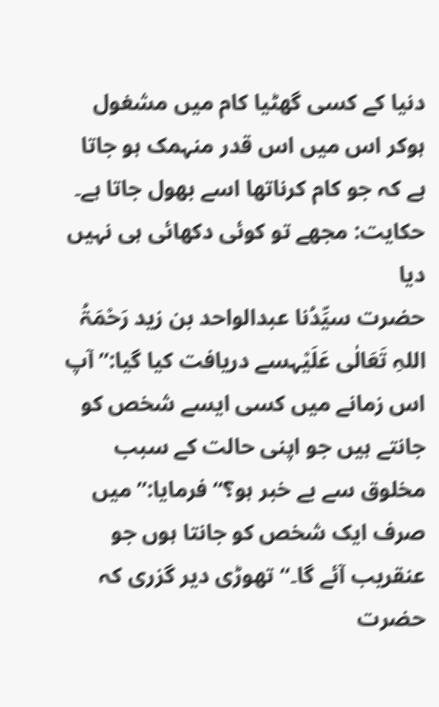دنیا کے کسی گھٹیا کام میں مشغول ہوکر اس میں اس قدر منہمک ہو جاتا ہے کہ جو کام کرناتھا اسے بھول جاتا ہے۔
حکایت: مجھے تو کوئی دکھائی ہی نہیں دیا
حضرت سیِّدُنا عبدالواحد بن زید رَحْمَۃُ اللہِ تَعَالٰی عَلَیْہسے دریافت کیا گیا:” آپ اس زمانے میں کسی ایسے شخص کو جانتے ہیں جو اپنی حالت کے سبب مخلوق سے بے خبر ہو؟“ فرمایا:”میں صرف ایک شخص کو جانتا ہوں جو عنقریب آئے گا۔“تھوڑی دیر گزری کہ حضرت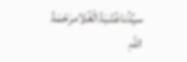سیِّدُناعُتْـبَۃُالْغُلامرَحْمَۃُ اللہِ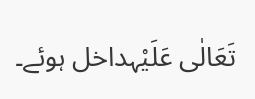تَعَالٰی عَلَیْہداخل ہوئے۔